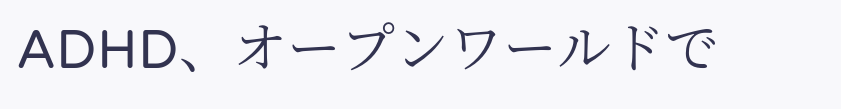ADHD、オープンワールドで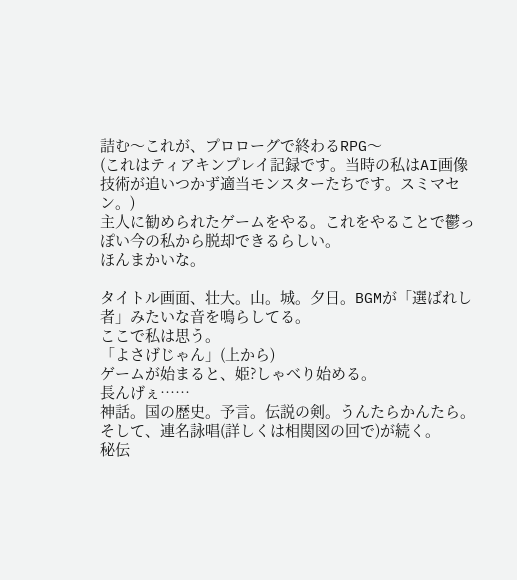詰む〜これが、プロローグで終わるRPG〜
(これはティアキンプレイ記録です。当時の私はAI画像技術が追いつかず適当モンスターたちです。スミマセン。)
主人に勧められたゲームをやる。これをやることで鬱っぽい今の私から脱却できるらしい。
ほんまかいな。

タイトル画面、壮大。山。城。夕日。BGMが「選ばれし者」みたいな音を鳴らしてる。
ここで私は思う。
「よさげじゃん」(上から)
ゲームが始まると、姫?しゃべり始める。
長んげぇ……
神話。国の歴史。予言。伝説の剣。うんたらかんたら。
そして、連名詠唱(詳しくは相関図の回で)が続く。
秘伝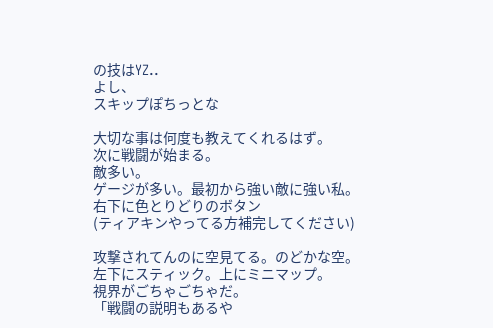の技はYZ..
よし、
スキップぽちっとな

大切な事は何度も教えてくれるはず。
次に戦闘が始まる。
敵多い。
ゲージが多い。最初から強い敵に強い私。
右下に色とりどりのボタン
(ティアキンやってる方補完してください)

攻撃されてんのに空見てる。のどかな空。
左下にスティック。上にミニマップ。
視界がごちゃごちゃだ。
「戦闘の説明もあるや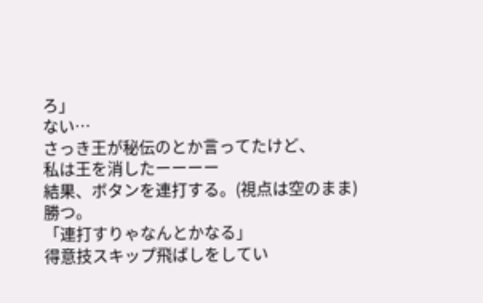ろ」
ない…
さっき王が秘伝のとか言ってたけど、
私は王を消したーーーー
結果、ボタンを連打する。(視点は空のまま)
勝つ。
「連打すりゃなんとかなる」
得意技スキップ飛ばしをしてい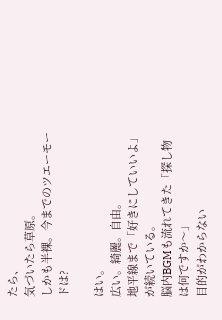たら、
気づいたら草原。
しかも半裸。今までのツエーモードは?

はい。
広い。綺麗。自由。
地平線まで「好きにしていいよ」が続いている。
脳内BGMも流れてきた「探し物は何ですか〜」
目的がわからない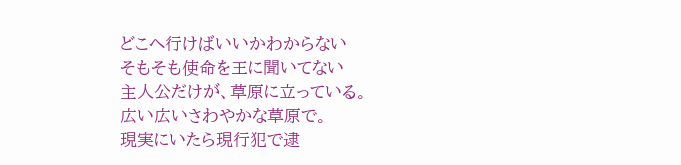どこへ行けばいいかわからない
そもそも使命を王に聞いてない
主人公だけが、草原に立っている。
広い広いさわやかな草原で。
現実にいたら現行犯で逮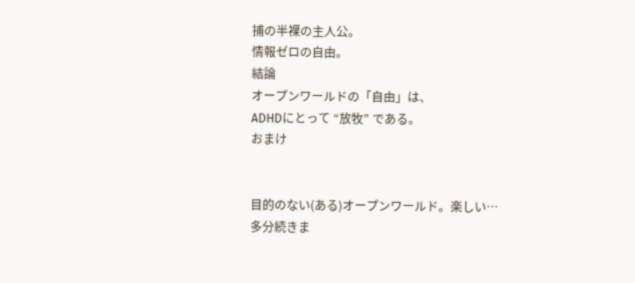捕の半裸の主人公。
情報ゼロの自由。
結論
オープンワールドの「自由」は、
ADHDにとって “放牧” である。
おまけ


目的のない(ある)オープンワールド。楽しい…
多分続きま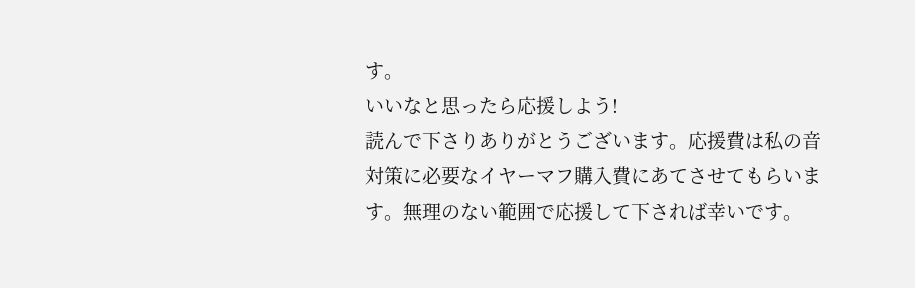す。
いいなと思ったら応援しよう!
読んで下さりありがとうございます。応援費は私の音対策に必要なイヤーマフ購入費にあてさせてもらいます。無理のない範囲で応援して下されば幸いです。